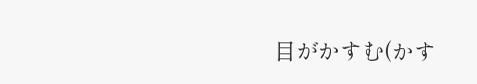目がかすむ(かす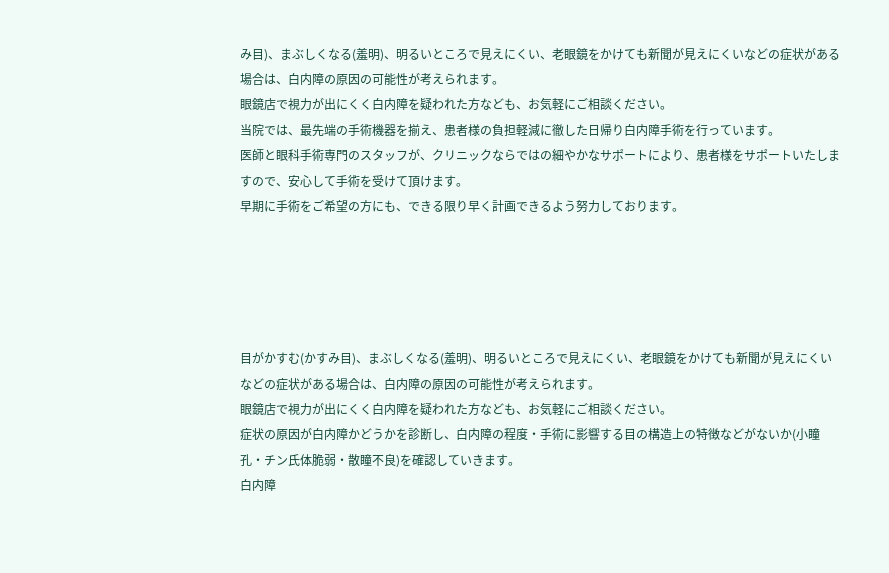み目)、まぶしくなる(羞明)、明るいところで見えにくい、老眼鏡をかけても新聞が見えにくいなどの症状がある場合は、白内障の原因の可能性が考えられます。
眼鏡店で視力が出にくく白内障を疑われた方なども、お気軽にご相談ください。
当院では、最先端の手術機器を揃え、患者様の負担軽減に徹した日帰り白内障手術を行っています。
医師と眼科手術専門のスタッフが、クリニックならではの細やかなサポートにより、患者様をサポートいたしますので、安心して手術を受けて頂けます。
早期に手術をご希望の方にも、できる限り早く計画できるよう努力しております。





目がかすむ(かすみ目)、まぶしくなる(羞明)、明るいところで見えにくい、老眼鏡をかけても新聞が見えにくいなどの症状がある場合は、白内障の原因の可能性が考えられます。
眼鏡店で視力が出にくく白内障を疑われた方なども、お気軽にご相談ください。
症状の原因が白内障かどうかを診断し、白内障の程度・手術に影響する目の構造上の特徴などがないか(小瞳孔・チン氏体脆弱・散瞳不良)を確認していきます。
白内障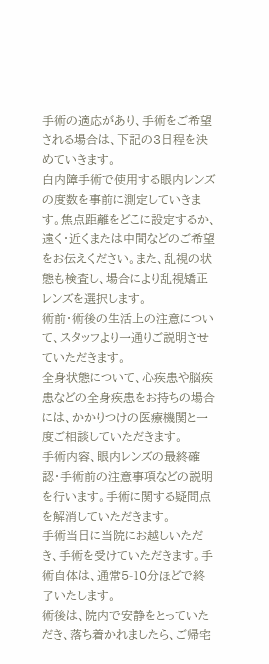手術の適応があり、手術をご希望される場合は、下記の3日程を決めていきます。
白内障手術で使用する眼内レンズの度数を事前に測定していきます。焦点距離をどこに設定するか、遠く・近くまたは中間などのご希望をお伝えください。また、乱視の状態も検査し、場合により乱視矯正レンズを選択します。
術前・術後の生活上の注意について、スタッフより一通りご説明させていただきます。
全身状態について、心疾患や脳疾患などの全身疾患をお持ちの場合には、かかりつけの医療機関と一度ご相談していただきます。
手術内容、眼内レンズの最終確認・手術前の注意事項などの説明を行います。手術に関する疑問点を解消していただきます。
手術当日に当院にお越しいただき、手術を受けていただきます。手術自体は、通常5-10分ほどで終了いたします。
術後は、院内で安静をとっていただき、落ち着かれましたら、ご帰宅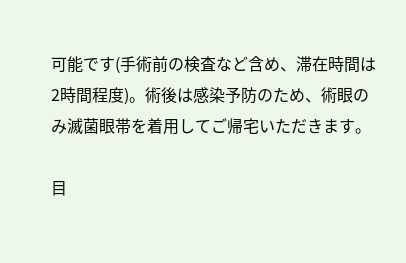可能です(手術前の検査など含め、滞在時間は2時間程度)。術後は感染予防のため、術眼のみ滅菌眼帯を着用してご帰宅いただきます。

目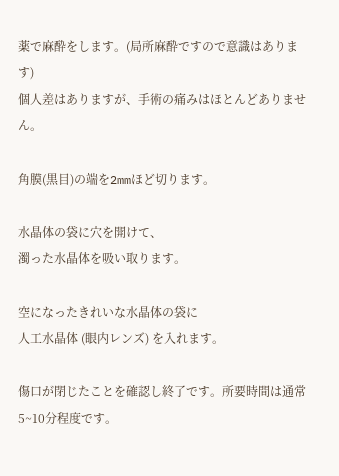薬で麻酔をします。(局所麻酔ですので意識はあります)
個人差はありますが、手術の痛みはほとんどありません。

角膜(黒目)の端を2mmほど切ります。

水晶体の袋に穴を開けて、
濁った水晶体を吸い取ります。

空になったきれいな水晶体の袋に
人工水晶体 (眼内レンズ) を入れます。

傷口が閉じたことを確認し終了です。所要時間は通常5~10分程度です。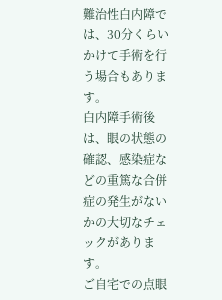難治性白内障では、30分くらいかけて手術を行う場合もあります。
白内障手術後は、眼の状態の確認、感染症などの重篤な合併症の発生がないかの大切なチェックがあります。
ご自宅での点眼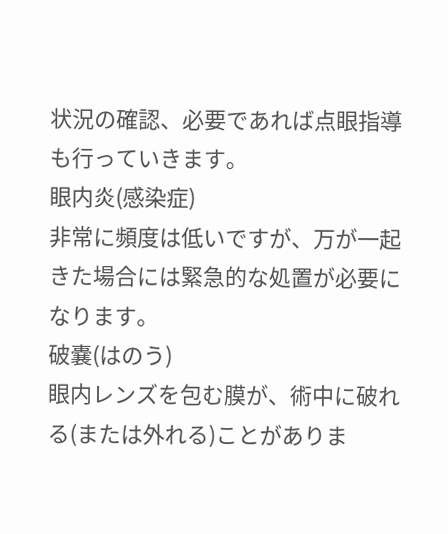状況の確認、必要であれば点眼指導も行っていきます。
眼内炎(感染症)
非常に頻度は低いですが、万が一起きた場合には緊急的な処置が必要になります。
破嚢(はのう)
眼内レンズを包む膜が、術中に破れる(または外れる)ことがありま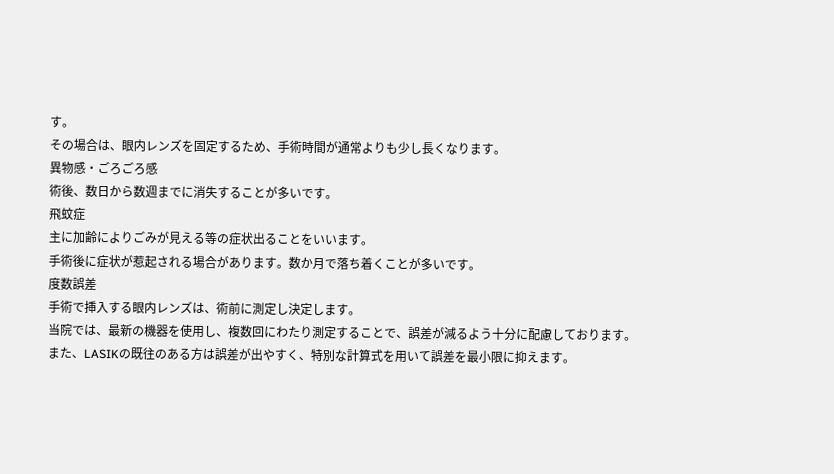す。
その場合は、眼内レンズを固定するため、手術時間が通常よりも少し長くなります。
異物感・ごろごろ感
術後、数日から数週までに消失することが多いです。
飛蚊症
主に加齢によりごみが見える等の症状出ることをいいます。
手術後に症状が惹起される場合があります。数か月で落ち着くことが多いです。
度数誤差
手術で挿入する眼内レンズは、術前に測定し決定します。
当院では、最新の機器を使用し、複数回にわたり測定することで、誤差が減るよう十分に配慮しております。
また、LASIKの既往のある方は誤差が出やすく、特別な計算式を用いて誤差を最小限に抑えます。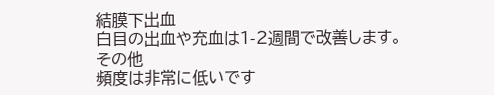結膜下出血
白目の出血や充血は1-2週間で改善します。
その他
頻度は非常に低いです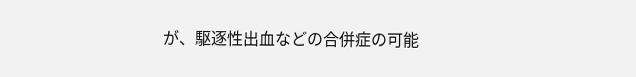が、駆逐性出血などの合併症の可能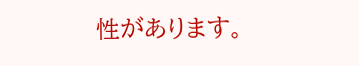性があります。